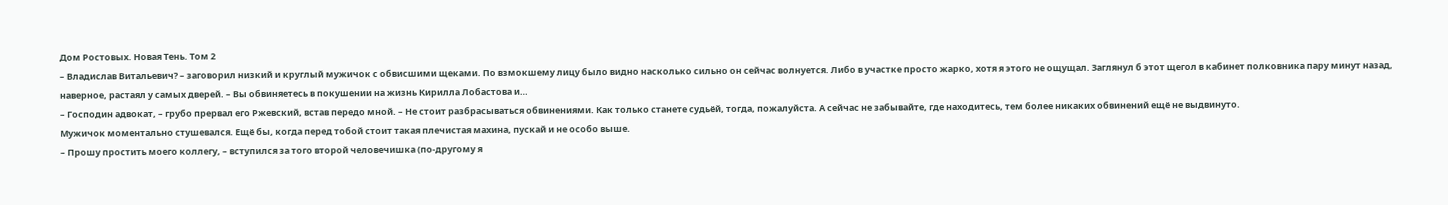Дом Ростовых. Новая Тень. Том 2
– Владислав Витальевич? – заговорил низкий и круглый мужичок с обвисшими щеками. По взмокшему лицу было видно насколько сильно он сейчас волнуется. Либо в участке просто жарко, хотя я этого не ощущал. Заглянул б этот щегол в кабинет полковника пару минут назад, наверное, растаял у самых дверей. – Вы обвиняетесь в покушении на жизнь Кирилла Лобастова и…
– Господин адвокат, – грубо прервал его Ржевский, встав передо мной. – Не стоит разбрасываться обвинениями. Как только станете судьёй, тогда, пожалуйста. А сейчас не забывайте, где находитесь, тем более никаких обвинений ещё не выдвинуто.
Мужичок моментально стушевался. Ещё бы, когда перед тобой стоит такая плечистая махина, пускай и не особо выше.
– Прошу простить моего коллегу, – вступился за того второй человечишка (по‑другому я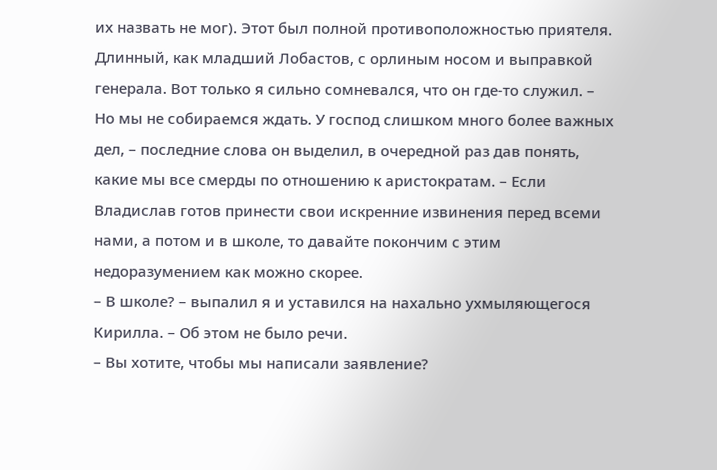их назвать не мог). Этот был полной противоположностью приятеля. Длинный, как младший Лобастов, с орлиным носом и выправкой генерала. Вот только я сильно сомневался, что он где‑то служил. – Но мы не собираемся ждать. У господ слишком много более важных дел, – последние слова он выделил, в очередной раз дав понять, какие мы все смерды по отношению к аристократам. – Если Владислав готов принести свои искренние извинения перед всеми нами, а потом и в школе, то давайте покончим с этим недоразумением как можно скорее.
– В школе? – выпалил я и уставился на нахально ухмыляющегося Кирилла. – Об этом не было речи.
– Вы хотите, чтобы мы написали заявление?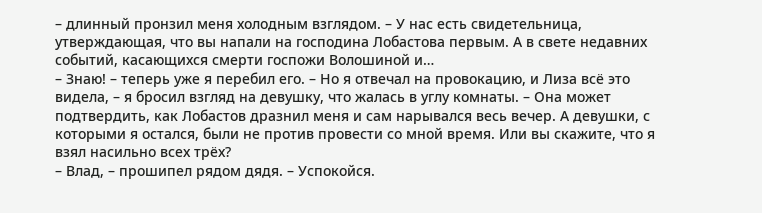– длинный пронзил меня холодным взглядом. – У нас есть свидетельница, утверждающая, что вы напали на господина Лобастова первым. А в свете недавних событий, касающихся смерти госпожи Волошиной и…
– Знаю! – теперь уже я перебил его. – Но я отвечал на провокацию, и Лиза всё это видела, – я бросил взгляд на девушку, что жалась в углу комнаты. – Она может подтвердить, как Лобастов дразнил меня и сам нарывался весь вечер. А девушки, с которыми я остался, были не против провести со мной время. Или вы скажите, что я взял насильно всех трёх?
– Влад, – прошипел рядом дядя. – Успокойся.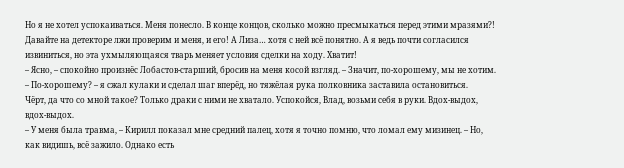Но я не хотел успокаиваться. Меня понесло. В конце концов, сколько можно пресмыкаться перед этими мразями?! Давайте на детекторе лжи проверим и меня, и его! А Лиза… хотя с ней всё понятно. А я ведь почти согласился извиниться, но эта ухмыляющаяся тварь меняет условия сделки на ходу. Хватит!
– Ясно, – спокойно произнёс Лобастов‑старший, бросив на меня косой взгляд. – Значит, по‑хорошему, мы не хотим.
– По‑хорошему? – я сжал кулаки и сделал шаг вперёд, но тяжёлая рука полковника заставила остановиться.
Чёрт, да что со мной такое? Только драки с ними не хватало. Успокойся, Влад, возьми себя в руки. Вдох‑выдох, вдох‑выдох.
– У меня была травма, – Кирилл показал мне средний палец, хотя я точно помню, что ломал ему мизинец. – Но, как видишь, всё зажило. Однако есть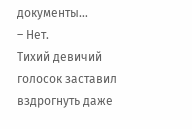документы…
– Нет.
Тихий девичий голосок заставил вздрогнуть даже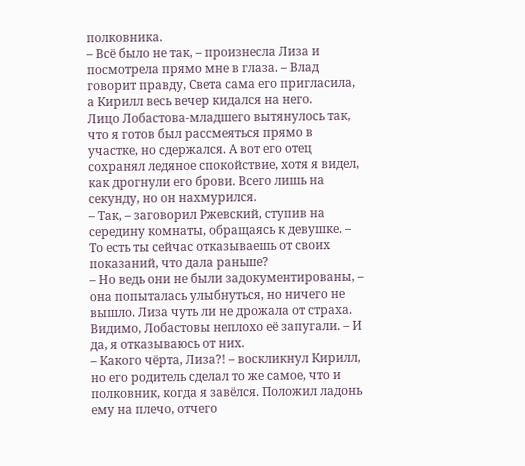полковника.
– Всё было не так, – произнесла Лиза и посмотрела прямо мне в глаза. – Влад говорит правду, Света сама его пригласила, а Кирилл весь вечер кидался на него.
Лицо Лобастова‑младшего вытянулось так, что я готов был рассмеяться прямо в участке, но сдержался. А вот его отец сохранял ледяное спокойствие, хотя я видел, как дрогнули его брови. Всего лишь на секунду, но он нахмурился.
– Так, – заговорил Ржевский, ступив на середину комнаты, обращаясь к девушке. – То есть ты сейчас отказываешь от своих показаний, что дала раньше?
– Но ведь они не были задокументированы, – она попыталась улыбнуться, но ничего не вышло. Лиза чуть ли не дрожала от страха. Видимо, Лобастовы неплохо её запугали. – И да, я отказываюсь от них.
– Какого чёрта, Лиза?! – воскликнул Кирилл, но его родитель сделал то же самое, что и полковник, когда я завёлся. Положил ладонь ему на плечо, отчего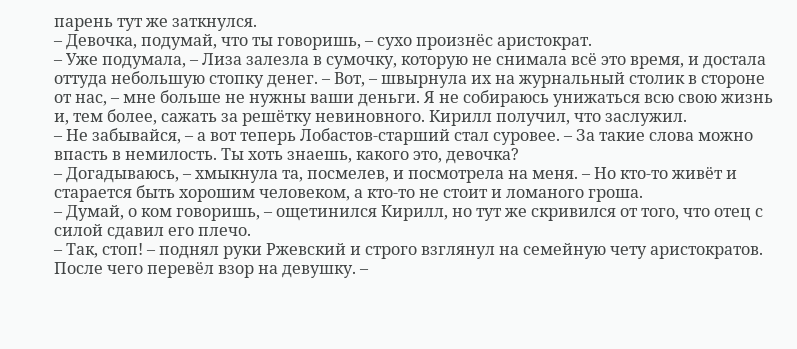парень тут же заткнулся.
– Девочка, подумай, что ты говоришь, – сухо произнёс аристократ.
– Уже подумала, – Лиза залезла в сумочку, которую не снимала всё это время, и достала оттуда небольшую стопку денег. – Вот, – швырнула их на журнальный столик в стороне от нас, – мне больше не нужны ваши деньги. Я не собираюсь унижаться всю свою жизнь и, тем более, сажать за решётку невиновного. Кирилл получил, что заслужил.
– Не забывайся, – а вот теперь Лобастов‑старший стал суровее. – За такие слова можно впасть в немилость. Ты хоть знаешь, какого это, девочка?
– Догадываюсь, – хмыкнула та, посмелев, и посмотрела на меня. – Но кто‑то живёт и старается быть хорошим человеком, а кто‑то не стоит и ломаного гроша.
– Думай, о ком говоришь, – ощетинился Кирилл, но тут же скривился от того, что отец с силой сдавил его плечо.
– Так, стоп! – поднял руки Ржевский и строго взглянул на семейную чету аристократов. После чего перевёл взор на девушку. –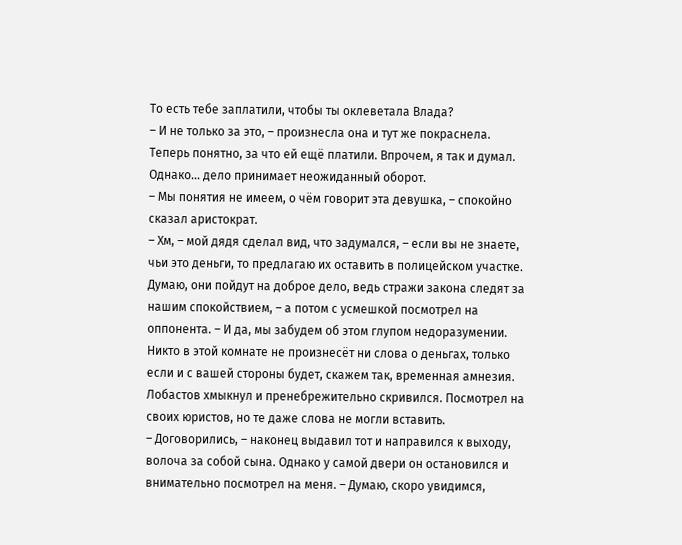То есть тебе заплатили, чтобы ты оклеветала Влада?
– И не только за это, – произнесла она и тут же покраснела.
Теперь понятно, за что ей ещё платили. Впрочем, я так и думал. Однако… дело принимает неожиданный оборот.
– Мы понятия не имеем, о чём говорит эта девушка, – спокойно сказал аристократ.
– Хм, – мой дядя сделал вид, что задумался, – если вы не знаете, чьи это деньги, то предлагаю их оставить в полицейском участке. Думаю, они пойдут на доброе дело, ведь стражи закона следят за нашим спокойствием, – а потом с усмешкой посмотрел на оппонента. – И да, мы забудем об этом глупом недоразумении. Никто в этой комнате не произнесёт ни слова о деньгах, только если и с вашей стороны будет, скажем так, временная амнезия.
Лобастов хмыкнул и пренебрежительно скривился. Посмотрел на своих юристов, но те даже слова не могли вставить.
– Договорились, – наконец выдавил тот и направился к выходу, волоча за собой сына. Однако у самой двери он остановился и внимательно посмотрел на меня. – Думаю, скоро увидимся,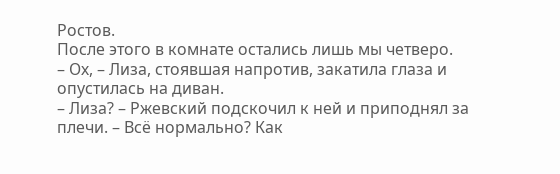Ростов.
После этого в комнате остались лишь мы четверо.
– Ох, – Лиза, стоявшая напротив, закатила глаза и опустилась на диван.
– Лиза? – Ржевский подскочил к ней и приподнял за плечи. – Всё нормально? Как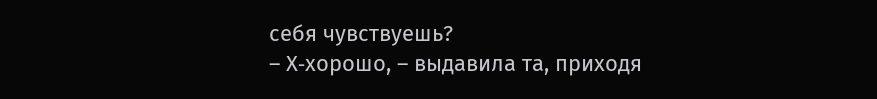себя чувствуешь?
– Х‑хорошо, – выдавила та, приходя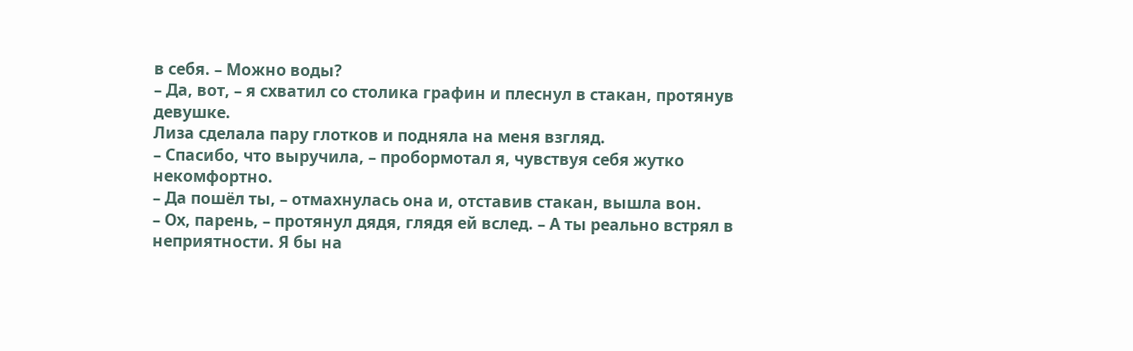в себя. – Можно воды?
– Да, вот, – я схватил со столика графин и плеснул в стакан, протянув девушке.
Лиза сделала пару глотков и подняла на меня взгляд.
– Спасибо, что выручила, – пробормотал я, чувствуя себя жутко некомфортно.
– Да пошёл ты, – отмахнулась она и, отставив стакан, вышла вон.
– Ох, парень, – протянул дядя, глядя ей вслед. – А ты реально встрял в неприятности. Я бы на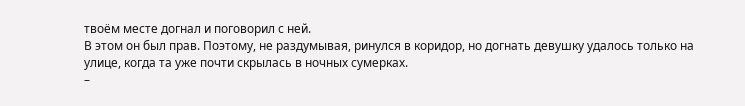твоём месте догнал и поговорил с ней.
В этом он был прав. Поэтому, не раздумывая, ринулся в коридор, но догнать девушку удалось только на улице, когда та уже почти скрылась в ночных сумерках.
–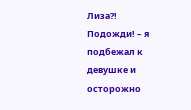Лиза?! Подожди! – я подбежал к девушке и осторожно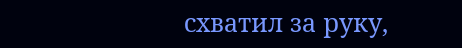схватил за руку,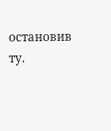остановив ту.